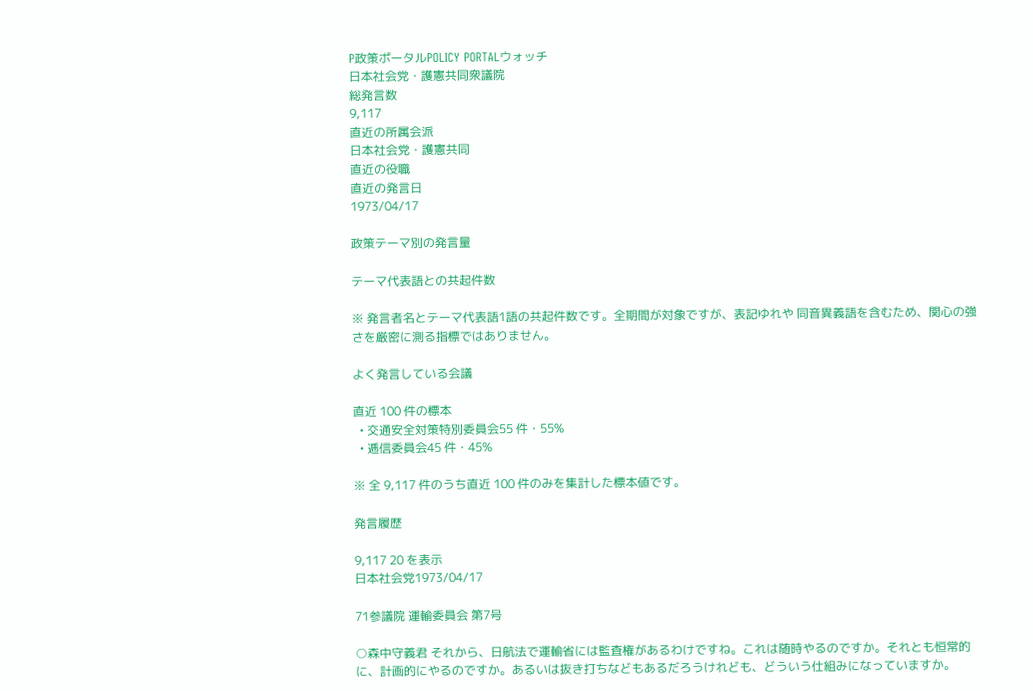P政策ポータルPOLICY PORTALウォッチ
日本社会党・護憲共同衆議院
総発言数
9,117
直近の所属会派
日本社会党・護憲共同
直近の役職
直近の発言日
1973/04/17

政策テーマ別の発言量

テーマ代表語との共起件数

※ 発言者名とテーマ代表語1語の共起件数です。全期間が対象ですが、表記ゆれや 同音異義語を含むため、関心の強さを厳密に測る指標ではありません。

よく発言している会議

直近 100 件の標本
  • 交通安全対策特別委員会55 件・55%
  • 逓信委員会45 件・45%

※ 全 9,117 件のうち直近 100 件のみを集計した標本値です。

発言履歴

9,117 20 を表示
日本社会党1973/04/17

71参議院 運輸委員会 第7号

○森中守義君 それから、日航法で運輸省には監査権があるわけですね。これは随時やるのですか。それとも恒常的に、計画的にやるのですか。あるいは抜き打ちなどもあるだろうけれども、どういう仕組みになっていますか。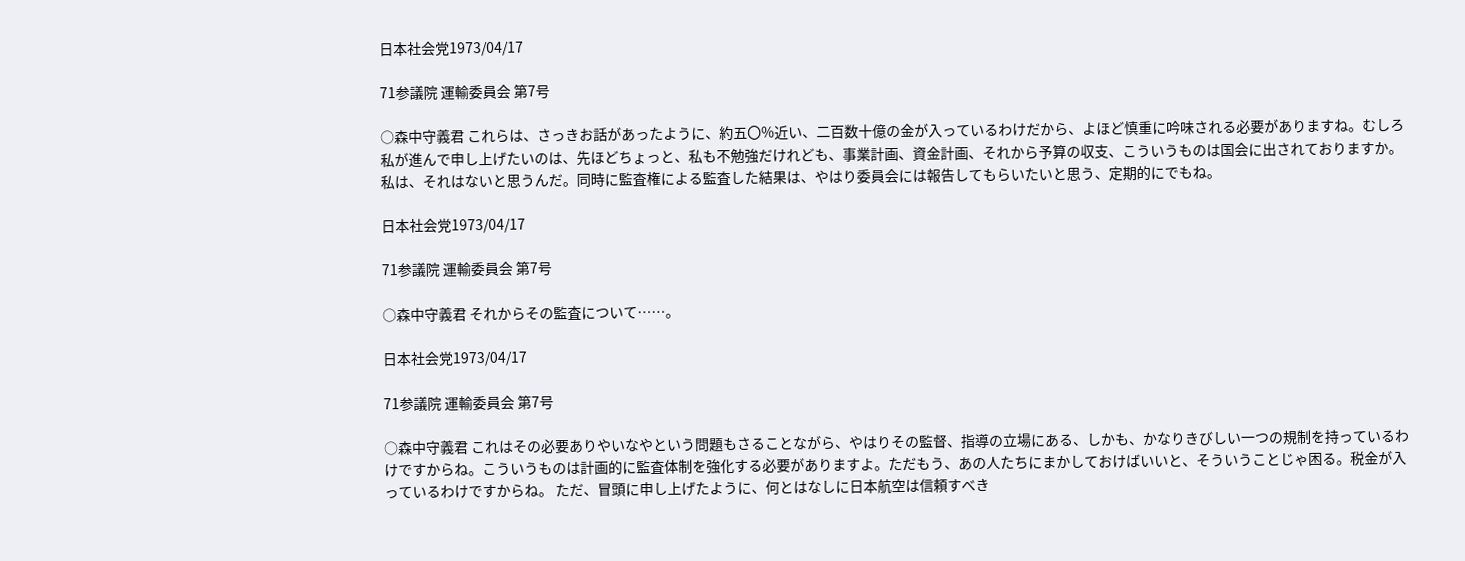日本社会党1973/04/17

71参議院 運輸委員会 第7号

○森中守義君 これらは、さっきお話があったように、約五〇%近い、二百数十億の金が入っているわけだから、よほど慎重に吟味される必要がありますね。むしろ私が進んで申し上げたいのは、先ほどちょっと、私も不勉強だけれども、事業計画、資金計画、それから予算の収支、こういうものは国会に出されておりますか。私は、それはないと思うんだ。同時に監査権による監査した結果は、やはり委員会には報告してもらいたいと思う、定期的にでもね。

日本社会党1973/04/17

71参議院 運輸委員会 第7号

○森中守義君 それからその監査について……。

日本社会党1973/04/17

71参議院 運輸委員会 第7号

○森中守義君 これはその必要ありやいなやという問題もさることながら、やはりその監督、指導の立場にある、しかも、かなりきびしい一つの規制を持っているわけですからね。こういうものは計画的に監査体制を強化する必要がありますよ。ただもう、あの人たちにまかしておけばいいと、そういうことじゃ困る。税金が入っているわけですからね。 ただ、冒頭に申し上げたように、何とはなしに日本航空は信頼すべき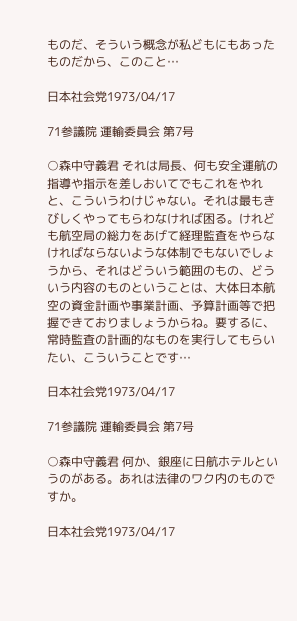ものだ、そういう概念が私どもにもあったものだから、このこと…

日本社会党1973/04/17

71参議院 運輸委員会 第7号

○森中守義君 それは局長、何も安全運航の指導や指示を差しおいてでもこれをやれと、こういうわけじゃない。それは最もきびしくやってもらわなければ困る。けれども航空局の総力をあげて経理監査をやらなければならないような体制でもないでしょうから、それはどういう範囲のもの、どういう内容のものということは、大体日本航空の資金計画や事業計画、予算計画等で把握できておりましょうからね。要するに、常時監査の計画的なものを実行してもらいたい、こういうことです…

日本社会党1973/04/17

71参議院 運輸委員会 第7号

○森中守義君 何か、銀座に日航ホテルというのがある。あれは法律のワク内のものですか。

日本社会党1973/04/17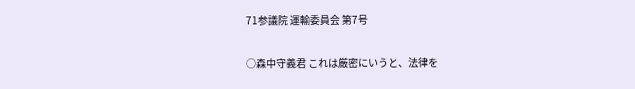71参議院 運輸委員会 第7号

○森中守義君 これは厳密にいうと、法律を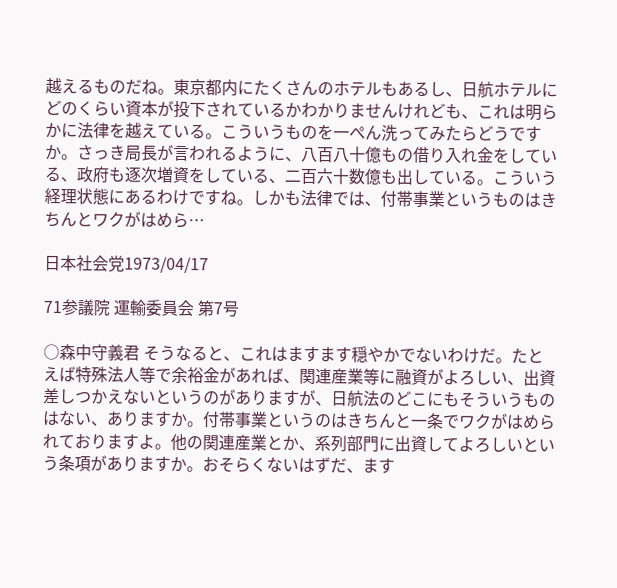越えるものだね。東京都内にたくさんのホテルもあるし、日航ホテルにどのくらい資本が投下されているかわかりませんけれども、これは明らかに法律を越えている。こういうものを一ぺん洗ってみたらどうですか。さっき局長が言われるように、八百八十億もの借り入れ金をしている、政府も逐次増資をしている、二百六十数億も出している。こういう経理状態にあるわけですね。しかも法律では、付帯事業というものはきちんとワクがはめら…

日本社会党1973/04/17

71参議院 運輸委員会 第7号

○森中守義君 そうなると、これはますます穏やかでないわけだ。たとえば特殊法人等で余裕金があれば、関連産業等に融資がよろしい、出資差しつかえないというのがありますが、日航法のどこにもそういうものはない、ありますか。付帯事業というのはきちんと一条でワクがはめられておりますよ。他の関連産業とか、系列部門に出資してよろしいという条項がありますか。おそらくないはずだ、ます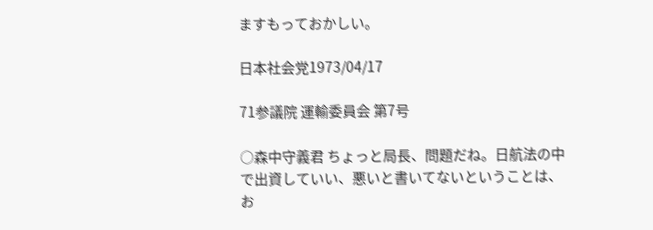ますもっておかしい。

日本社会党1973/04/17

71参議院 運輸委員会 第7号

○森中守義君 ちょっと局長、問題だね。日航法の中で出資していい、悪いと書いてないということは、お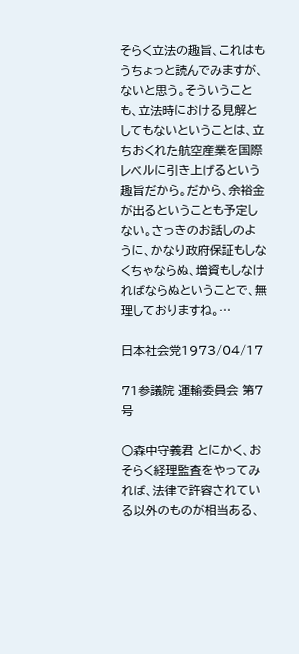そらく立法の趣旨、これはもうちょっと読んでみますが、ないと思う。そういうことも、立法時における見解としてもないということは、立ちおくれた航空産業を国際レベルに引き上げるという趣旨だから。だから、余裕金が出るということも予定しない。さっきのお話しのように、かなり政府保証もしなくちゃならぬ、増資もしなければならぬということで、無理しておりますね。…

日本社会党1973/04/17

71参議院 運輸委員会 第7号

○森中守義君 とにかく、おそらく経理監査をやってみれば、法律で許容されている以外のものが相当ある、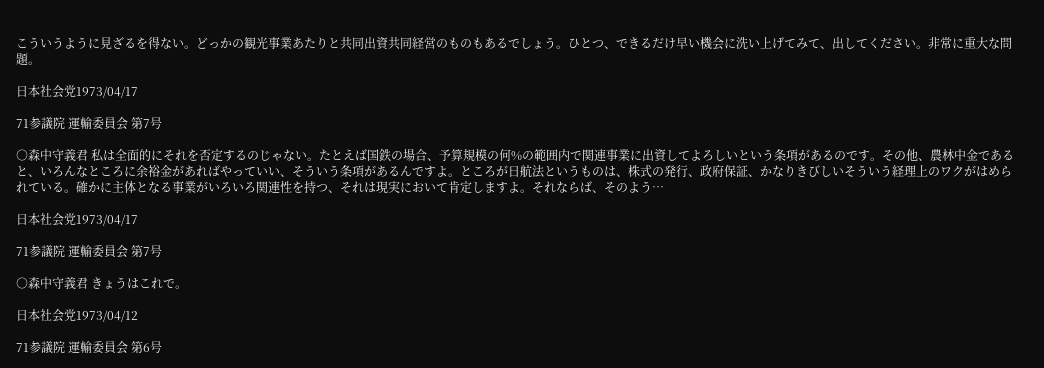こういうように見ざるを得ない。どっかの観光事業あたりと共同出資共同経営のものもあるでしょう。ひとつ、できるだけ早い機会に洗い上げてみて、出してください。非常に重大な問題。

日本社会党1973/04/17

71参議院 運輸委員会 第7号

○森中守義君 私は全面的にそれを否定するのじゃない。たとえば国鉄の場合、予算規模の何%の範囲内で関連事業に出資してよろしいという条項があるのです。その他、農林中金であると、いろんなところに余裕金があればやっていい、そういう条項があるんですよ。ところが日航法というものは、株式の発行、政府保証、かなりきびしいそういう経理上のワクがはめられている。確かに主体となる事業がいろいろ関連性を持つ、それは現実において肯定しますよ。それならば、そのよう…

日本社会党1973/04/17

71参議院 運輸委員会 第7号

○森中守義君 きょうはこれで。

日本社会党1973/04/12

71参議院 運輸委員会 第6号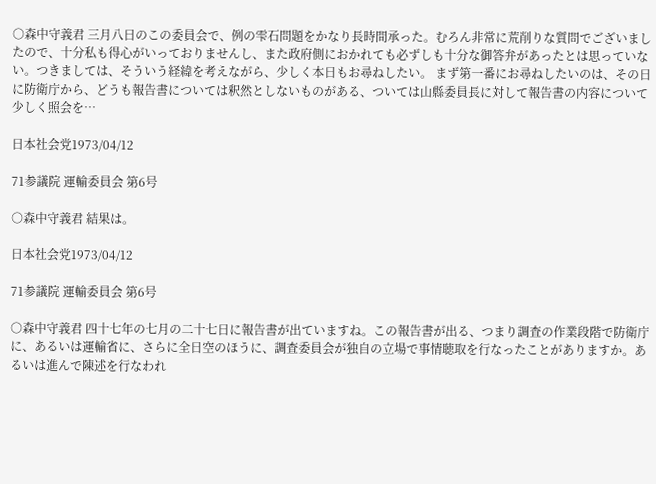○森中守義君 三月八日のこの委員会で、例の雫石問題をかなり長時間承った。むろん非常に荒削りな質問でございましたので、十分私も得心がいっておりませんし、また政府側におかれても必ずしも十分な御答弁があったとは思っていない。つきましては、そういう経緯を考えながら、少しく本日もお尋ねしたい。 まず第一番にお尋ねしたいのは、その日に防衛庁から、どうも報告書については釈然としないものがある、ついては山縣委員長に対して報告書の内容について少しく照会を…

日本社会党1973/04/12

71参議院 運輸委員会 第6号

○森中守義君 結果は。

日本社会党1973/04/12

71参議院 運輸委員会 第6号

○森中守義君 四十七年の七月の二十七日に報告書が出ていますね。この報告書が出る、つまり調査の作業段階で防衛庁に、あるいは運輸省に、さらに全日空のほうに、調査委員会が独自の立場で事情聴取を行なったことがありますか。あるいは進んで陳述を行なわれ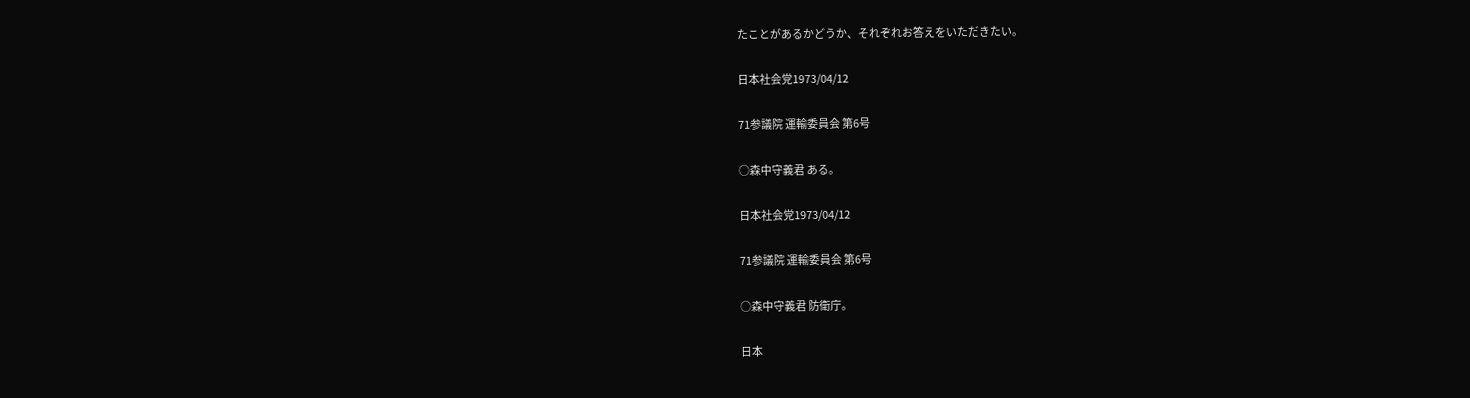たことがあるかどうか、それぞれお答えをいただきたい。

日本社会党1973/04/12

71参議院 運輸委員会 第6号

○森中守義君 ある。

日本社会党1973/04/12

71参議院 運輸委員会 第6号

○森中守義君 防衛庁。

日本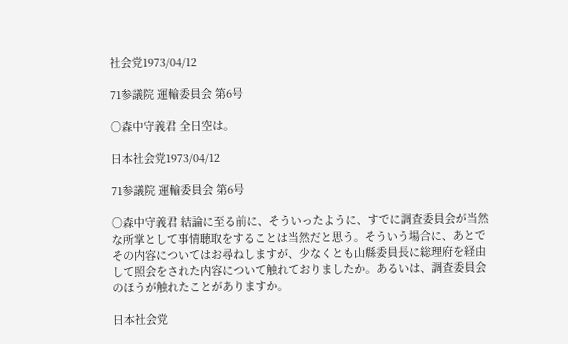社会党1973/04/12

71参議院 運輸委員会 第6号

○森中守義君 全日空は。

日本社会党1973/04/12

71参議院 運輸委員会 第6号

○森中守義君 結論に至る前に、そういったように、すでに調査委員会が当然な所掌として事情聴取をすることは当然だと思う。そういう場合に、あとでその内容についてはお尋ねしますが、少なくとも山縣委員長に総理府を経由して照会をされた内容について触れておりましたか。あるいは、調査委員会のほうが触れたことがありますか。

日本社会党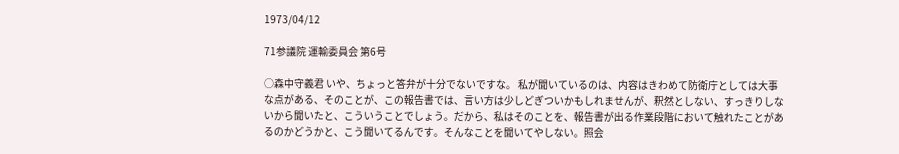1973/04/12

71参議院 運輸委員会 第6号

○森中守義君 いや、ちょっと答弁が十分でないですな。 私が聞いているのは、内容はきわめて防衛庁としては大事な点がある、そのことが、この報告書では、言い方は少しどぎついかもしれませんが、釈然としない、すっきりしないから聞いたと、こういうことでしょう。だから、私はそのことを、報告書が出る作業段階において触れたことがあるのかどうかと、こう聞いてるんです。そんなことを聞いてやしない。照会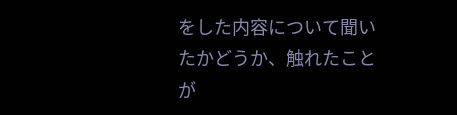をした内容について聞いたかどうか、触れたことが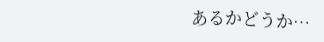あるかどうか…